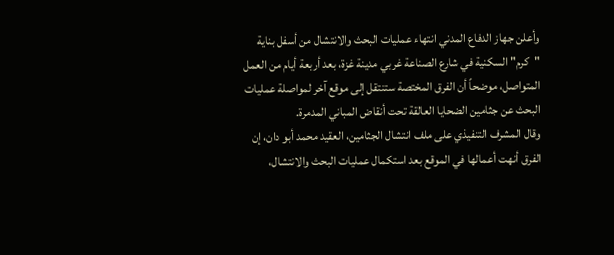وأعلن جهاز الدفاع المدني انتهاء عمليات البحث والانتشال من أسفل بناية "كرم" السكنية في شارع الصناعة غربي مدينة غزة، بعد أربعة أيام من العمل المتواصل، موضحاً أن الفرق المختصة ستنتقل إلى موقع آخر لمواصلة عمليات البحث عن جثامين الضحايا العالقة تحت أنقاض المباني المدمرة.
وقال المشرف التنفيذي على ملف انتشال الجثامين، العقيد محمد أبو دان، إن الفرق أنهت أعمالها في الموقع بعد استكمال عمليات البحث والانتشال،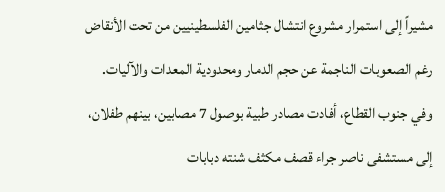مشيراً إلى استمرار مشروع انتشال جثامين الفلسطينيين من تحت الأنقاض رغم الصعوبات الناجمة عن حجم الدمار ومحدودية المعدات والآليات.
وفي جنوب القطاع، أفادت مصادر طبية بوصول 7 مصابين، بينهم طفلان، إلى مستشفى ناصر جراء قصف مكثف شنته دبابات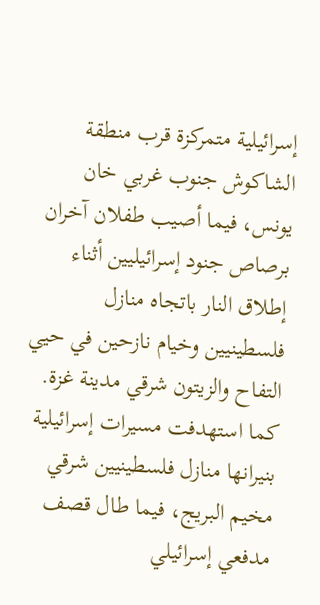إسرائيلية متمركزة قرب منطقة الشاكوش جنوب غربي خان يونس، فيما أصيب طفلان آخران برصاص جنود إسرائيليين أثناء إطلاق النار باتجاه منازل فلسطينيين وخيام نازحين في حيي التفاح والزيتون شرقي مدينة غزة.
كما استهدفت مسيرات إسرائيلية بنيرانها منازل فلسطينيين شرقي مخيم البريج، فيما طال قصف مدفعي إسرائيلي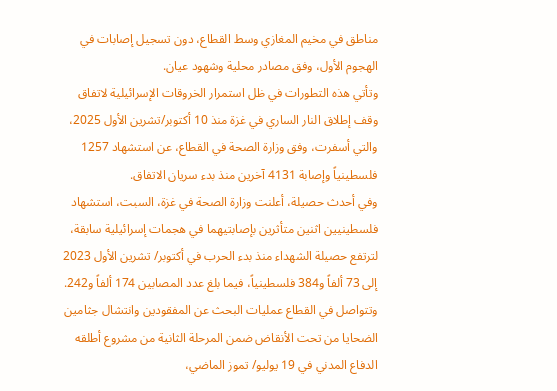مناطق في مخيم المغازي وسط القطاع، دون تسجيل إصابات في الهجوم الأول، وفق مصادر محلية وشهود عيان.
وتأتي هذه التطورات في ظل استمرار الخروقات الإسرائيلية لاتفاق وقف إطلاق النار الساري في غزة منذ 10 أكتوبر/تشرين الأول 2025، والتي أسفرت، وفق وزارة الصحة في القطاع، عن استشهاد 1257 فلسطينياً وإصابة 4131 آخرين منذ بدء سريان الاتفاق.
وفي أحدث حصيلة، أعلنت وزارة الصحة في غزة، السبت، استشهاد فلسطينيين اثنين متأثرين بإصابتيهما في هجمات إسرائيلية سابقة، لترتفع حصيلة الشهداء منذ بدء الحرب في أكتوبر/ تشرين الأول 2023 إلى 73 ألفاً و384 فلسطينياً، فيما بلغ عدد المصابين 174 ألفاً و242.
وتتواصل في القطاع عمليات البحث عن المفقودين وانتشال جثامين الضحايا من تحت الأنقاض ضمن المرحلة الثانية من مشروع أطلقه الدفاع المدني في 19 يوليو/ تموز الماضي،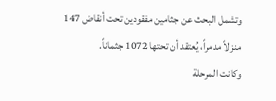وتشمل البحث عن جثامين مفقودين تحت أنقاض 147 منزلاً مدمراً، يُعتقد أن تحتها 1072 جثماناً.
وكانت المرحلة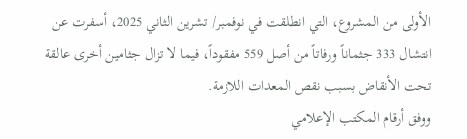الأولى من المشروع، التي انطلقت في نوفمبر/ تشرين الثاني 2025، أسفرت عن انتشال 333 جثماناً ورفاتاً من أصل 559 مفقوداً، فيما لا تزال جثامين أخرى عالقة تحت الأنقاض بسبب نقص المعدات اللازمة.
ووفق أرقام المكتب الإعلامي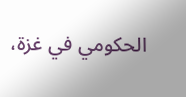الحكومي في غزة،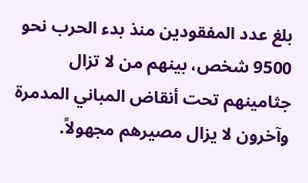بلغ عدد المفقودين منذ بدء الحرب نحو 9500 شخص، بينهم من لا تزال جثامينهم تحت أنقاض المباني المدمرة وآخرون لا يزال مصيرهم مجهولاً.